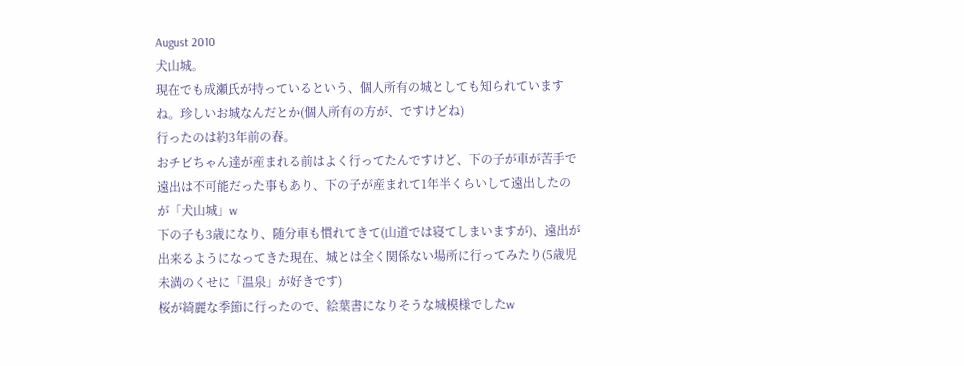August 2010
犬山城。
現在でも成瀬氏が持っているという、個人所有の城としても知られていますね。珍しいお城なんだとか(個人所有の方が、ですけどね)
行ったのは約3年前の春。
おチビちゃん達が産まれる前はよく行ってたんですけど、下の子が車が苦手で遠出は不可能だった事もあり、下の子が産まれて1年半くらいして遠出したのが「犬山城」w
下の子も3歳になり、随分車も慣れてきて(山道では寝てしまいますが)、遠出が出来るようになってきた現在、城とは全く関係ない場所に行ってみたり(5歳児未満のくせに「温泉」が好きです)
桜が綺麗な季節に行ったので、絵葉書になりそうな城模様でしたw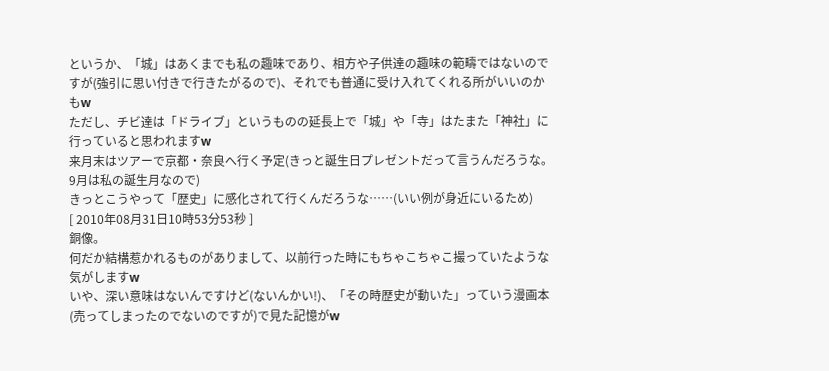というか、「城」はあくまでも私の趣味であり、相方や子供達の趣味の範疇ではないのですが(強引に思い付きで行きたがるので)、それでも普通に受け入れてくれる所がいいのかもw
ただし、チビ達は「ドライブ」というものの延長上で「城」や「寺」はたまた「神社」に行っていると思われますw
来月末はツアーで京都・奈良へ行く予定(きっと誕生日プレゼントだって言うんだろうな。9月は私の誕生月なので)
きっとこうやって「歴史」に感化されて行くんだろうな……(いい例が身近にいるため)
[ 2010年08月31日10時53分53秒 ]
銅像。
何だか結構惹かれるものがありまして、以前行った時にもちゃこちゃこ撮っていたような気がしますw
いや、深い意味はないんですけど(ないんかい!)、「その時歴史が動いた」っていう漫画本(売ってしまったのでないのですが)で見た記憶がw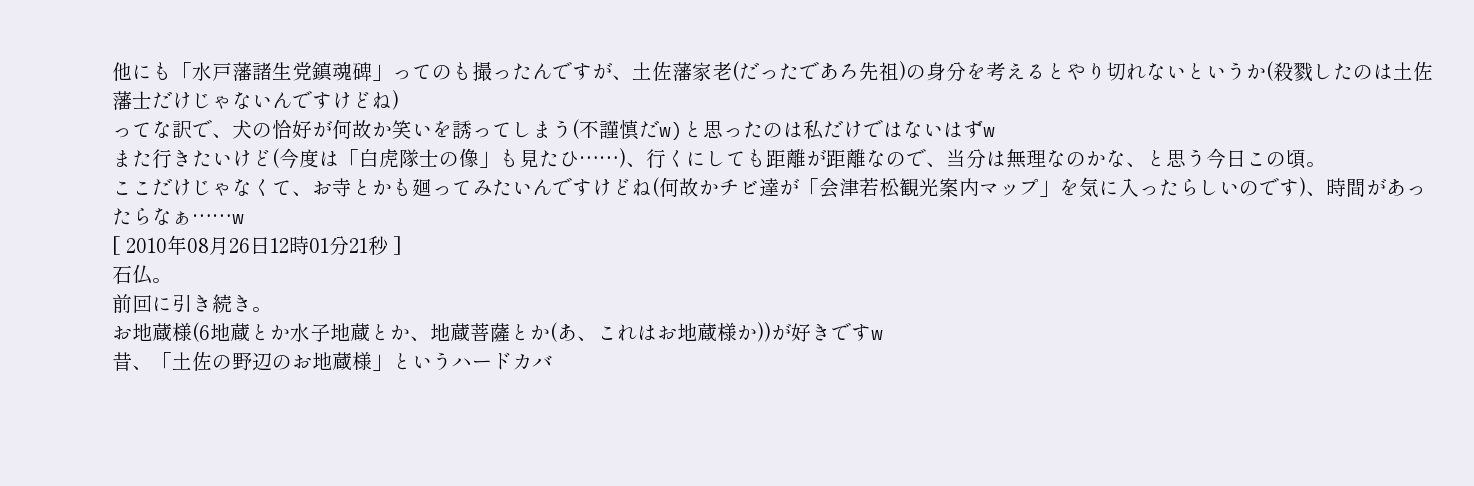他にも「水戸藩諸生党鎮魂碑」ってのも撮ったんですが、土佐藩家老(だったであろ先祖)の身分を考えるとやり切れないというか(殺戮したのは土佐藩士だけじゃないんですけどね)
ってな訳で、犬の恰好が何故か笑いを誘ってしまう(不謹慎だw)と思ったのは私だけではないはずw
また行きたいけど(今度は「白虎隊士の像」も見たひ……)、行くにしても距離が距離なので、当分は無理なのかな、と思う今日この頃。
ここだけじゃなくて、お寺とかも廻ってみたいんですけどね(何故かチビ達が「会津若松観光案内マップ」を気に入ったらしいのです)、時間があったらなぁ……w
[ 2010年08月26日12時01分21秒 ]
石仏。
前回に引き続き。
お地蔵様(6地蔵とか水子地蔵とか、地蔵菩薩とか(あ、これはお地蔵様か))が好きですw
昔、「土佐の野辺のお地蔵様」というハードカバ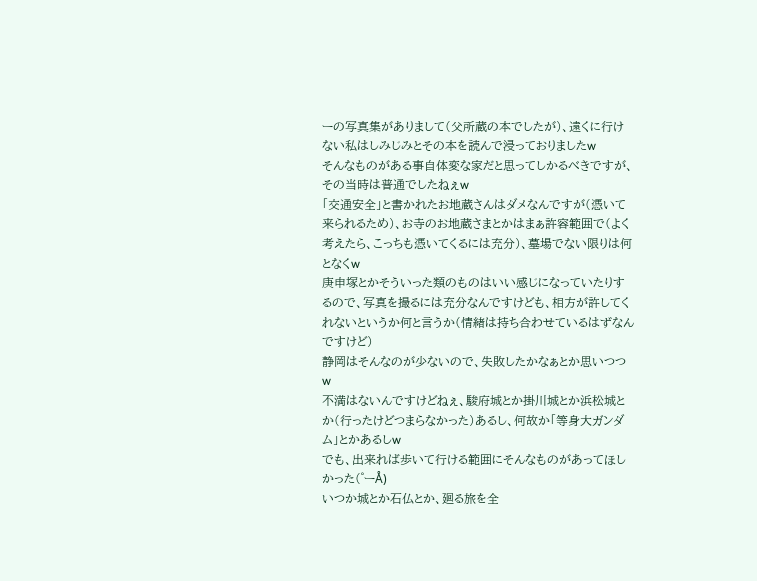ーの写真集がありまして(父所蔵の本でしたが)、遠くに行けない私はしみじみとその本を読んで浸っておりましたw
そんなものがある事自体変な家だと思ってしかるべきですが、その当時は普通でしたねぇw
「交通安全」と書かれたお地蔵さんはダメなんですが(憑いて来られるため)、お寺のお地蔵さまとかはまぁ許容範囲で(よく考えたら、こっちも憑いてくるには充分)、墓場でない限りは何となくw
庚申塚とかそういった類のものはいい感じになっていたりするので、写真を撮るには充分なんですけども、相方が許してくれないというか何と言うか(情緒は持ち合わせているはずなんですけど)
静岡はそんなのが少ないので、失敗したかなぁとか思いつつw
不満はないんですけどねぇ、駿府城とか掛川城とか浜松城とか(行ったけどつまらなかった)あるし、何故か「等身大ガンダム」とかあるしw
でも、出来れば歩いて行ける範囲にそんなものがあってほしかった(゜ーÅ)
いつか城とか石仏とか、廻る旅を全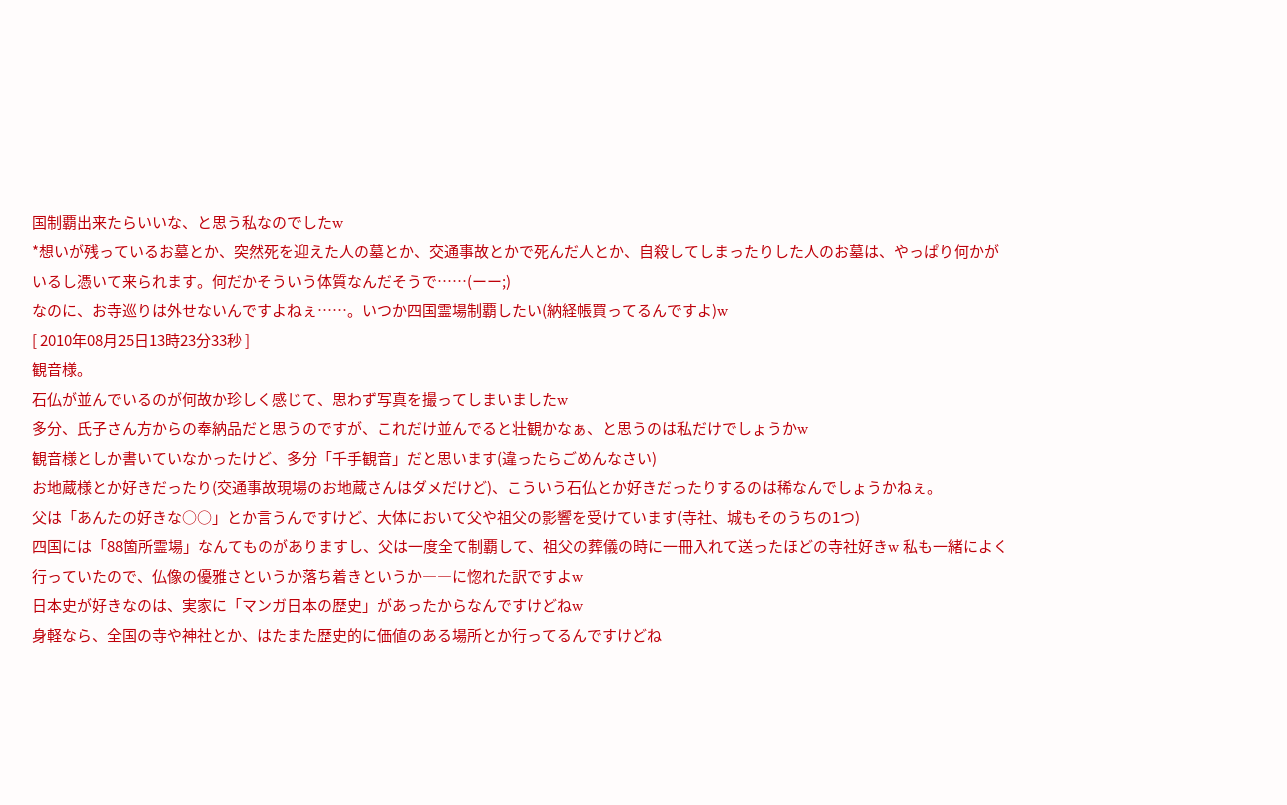国制覇出来たらいいな、と思う私なのでしたw
*想いが残っているお墓とか、突然死を迎えた人の墓とか、交通事故とかで死んだ人とか、自殺してしまったりした人のお墓は、やっぱり何かがいるし憑いて来られます。何だかそういう体質なんだそうで……(ーー;)
なのに、お寺巡りは外せないんですよねぇ……。いつか四国霊場制覇したい(納経帳買ってるんですよ)w
[ 2010年08月25日13時23分33秒 ]
観音様。
石仏が並んでいるのが何故か珍しく感じて、思わず写真を撮ってしまいましたw
多分、氏子さん方からの奉納品だと思うのですが、これだけ並んでると壮観かなぁ、と思うのは私だけでしょうかw
観音様としか書いていなかったけど、多分「千手観音」だと思います(違ったらごめんなさい)
お地蔵様とか好きだったり(交通事故現場のお地蔵さんはダメだけど)、こういう石仏とか好きだったりするのは稀なんでしょうかねぇ。
父は「あんたの好きな○○」とか言うんですけど、大体において父や祖父の影響を受けています(寺社、城もそのうちの1つ)
四国には「88箇所霊場」なんてものがありますし、父は一度全て制覇して、祖父の葬儀の時に一冊入れて送ったほどの寺社好きw 私も一緒によく行っていたので、仏像の優雅さというか落ち着きというか――に惚れた訳ですよw
日本史が好きなのは、実家に「マンガ日本の歴史」があったからなんですけどねw
身軽なら、全国の寺や神社とか、はたまた歴史的に価値のある場所とか行ってるんですけどね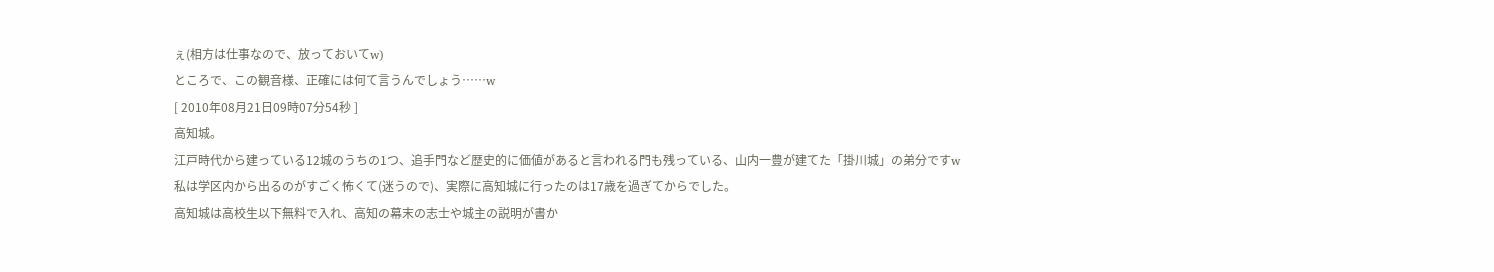ぇ(相方は仕事なので、放っておいてw)
ところで、この観音様、正確には何て言うんでしょう……w
[ 2010年08月21日09時07分54秒 ]
高知城。
江戸時代から建っている12城のうちの1つ、追手門など歴史的に価値があると言われる門も残っている、山内一豊が建てた「掛川城」の弟分ですw
私は学区内から出るのがすごく怖くて(迷うので)、実際に高知城に行ったのは17歳を過ぎてからでした。
高知城は高校生以下無料で入れ、高知の幕末の志士や城主の説明が書か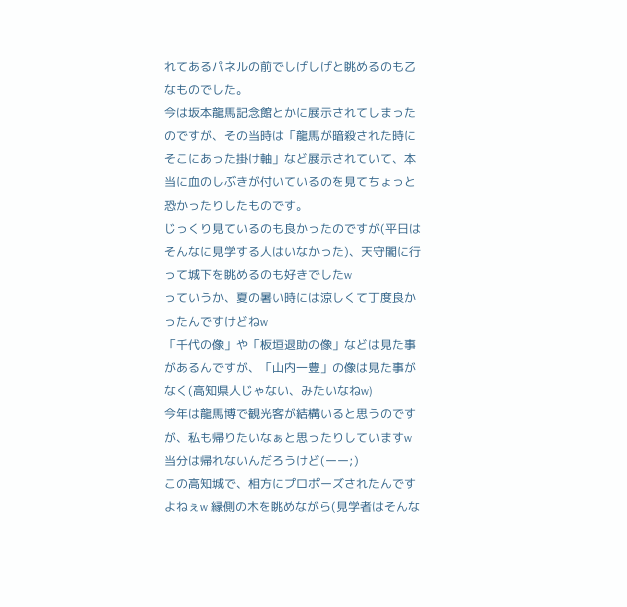れてあるパネルの前でしげしげと眺めるのも乙なものでした。
今は坂本龍馬記念館とかに展示されてしまったのですが、その当時は「龍馬が暗殺された時にそこにあった掛け軸」など展示されていて、本当に血のしぶきが付いているのを見てちょっと恐かったりしたものです。
じっくり見ているのも良かったのですが(平日はそんなに見学する人はいなかった)、天守閣に行って城下を眺めるのも好きでしたw
っていうか、夏の暑い時には涼しくて丁度良かったんですけどねw
「千代の像」や「板垣退助の像」などは見た事があるんですが、「山内一豊」の像は見た事がなく(高知県人じゃない、みたいなねw)
今年は龍馬博で観光客が結構いると思うのですが、私も帰りたいなぁと思ったりしていますw
当分は帰れないんだろうけど(ーー;)
この高知城で、相方にプロポーズされたんですよねぇw 縁側の木を眺めながら(見学者はそんな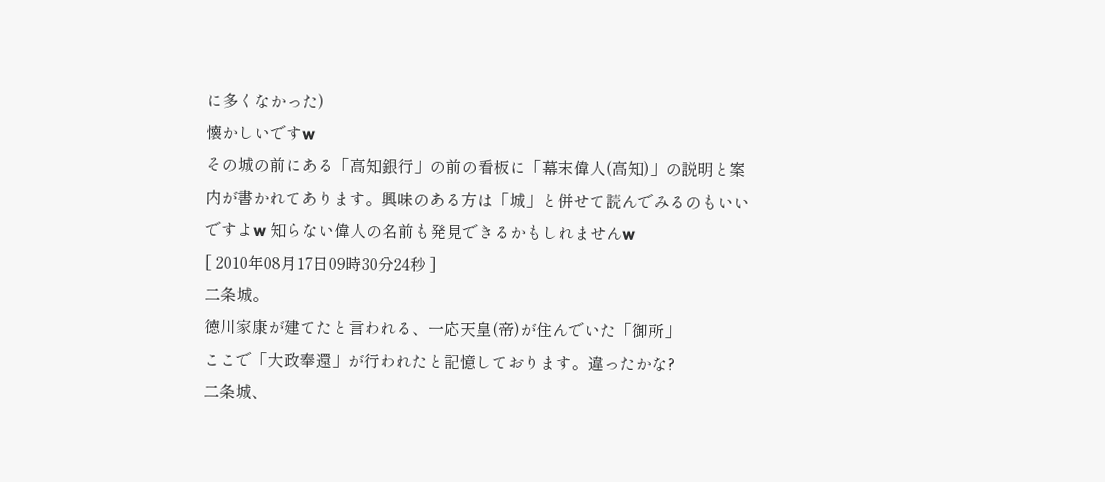に多くなかった)
懐かしいですw
その城の前にある「高知銀行」の前の看板に「幕末偉人(高知)」の説明と案内が書かれてあります。興味のある方は「城」と併せて読んでみるのもいいですよw 知らない偉人の名前も発見できるかもしれませんw
[ 2010年08月17日09時30分24秒 ]
二条城。
徳川家康が建てたと言われる、一応天皇(帝)が住んでいた「御所」
ここで「大政奉還」が行われたと記憶しております。違ったかな?
二条城、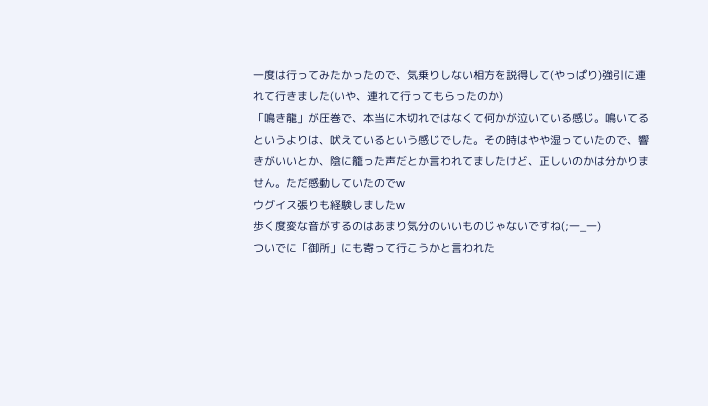一度は行ってみたかったので、気乗りしない相方を説得して(やっぱり)強引に連れて行きました(いや、連れて行ってもらったのか)
「鳴き龍」が圧巻で、本当に木切れではなくて何かが泣いている感じ。鳴いてるというよりは、吠えているという感じでした。その時はやや湿っていたので、響きがいいとか、陰に籠った声だとか言われてましたけど、正しいのかは分かりません。ただ感動していたのでw
ウグイス張りも経験しましたw
歩く度変な音がするのはあまり気分のいいものじゃないですね(;一_一)
ついでに「御所」にも寄って行こうかと言われた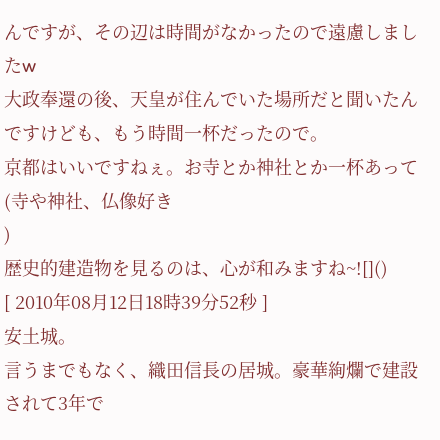んですが、その辺は時間がなかったので遠慮しましたw
大政奉還の後、天皇が住んでいた場所だと聞いたんですけども、もう時間一杯だったので。
京都はいいですねぇ。お寺とか神社とか一杯あって(寺や神社、仏像好き
)
歴史的建造物を見るのは、心が和みますね~![]()
[ 2010年08月12日18時39分52秒 ]
安土城。
言うまでもなく、織田信長の居城。豪華絢爛で建設されて3年で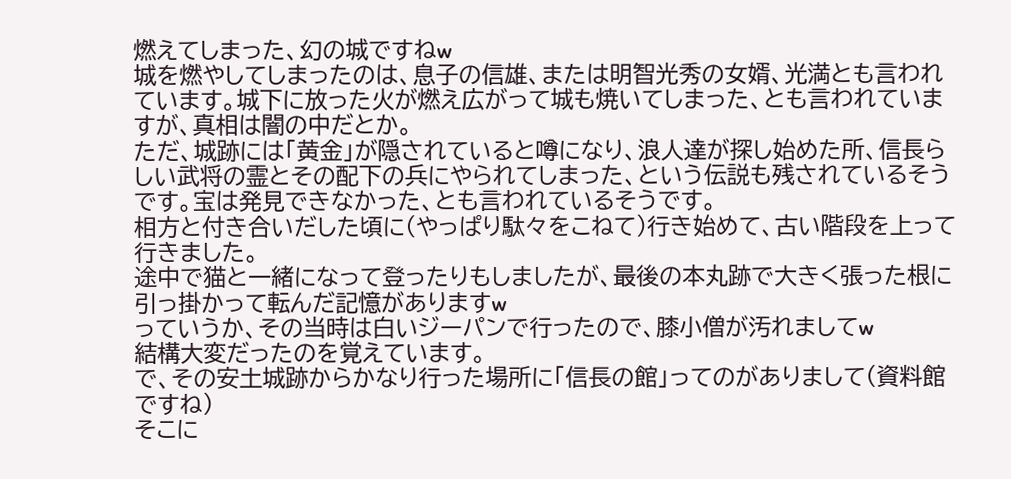燃えてしまった、幻の城ですねw
城を燃やしてしまったのは、息子の信雄、または明智光秀の女婿、光満とも言われています。城下に放った火が燃え広がって城も焼いてしまった、とも言われていますが、真相は闇の中だとか。
ただ、城跡には「黄金」が隠されていると噂になり、浪人達が探し始めた所、信長らしい武将の霊とその配下の兵にやられてしまった、という伝説も残されているそうです。宝は発見できなかった、とも言われているそうです。
相方と付き合いだした頃に(やっぱり駄々をこねて)行き始めて、古い階段を上って行きました。
途中で猫と一緒になって登ったりもしましたが、最後の本丸跡で大きく張った根に引っ掛かって転んだ記憶がありますw
っていうか、その当時は白いジーパンで行ったので、膝小僧が汚れましてw
結構大変だったのを覚えています。
で、その安土城跡からかなり行った場所に「信長の館」ってのがありまして(資料館ですね)
そこに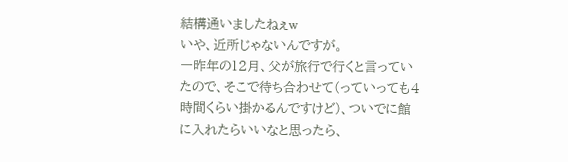結構通いましたねぇw
いや、近所じゃないんですが。
一昨年の12月、父が旅行で行くと言っていたので、そこで待ち合わせて(っていっても4時間くらい掛かるんですけど)、ついでに館に入れたらいいなと思ったら、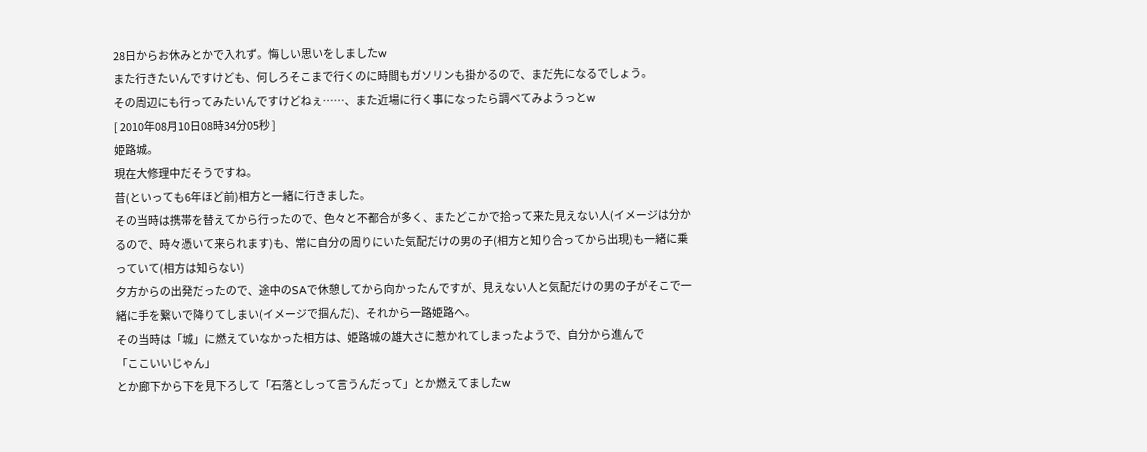28日からお休みとかで入れず。悔しい思いをしましたw
また行きたいんですけども、何しろそこまで行くのに時間もガソリンも掛かるので、まだ先になるでしょう。
その周辺にも行ってみたいんですけどねぇ……、また近場に行く事になったら調べてみようっとw
[ 2010年08月10日08時34分05秒 ]
姫路城。
現在大修理中だそうですね。
昔(といっても6年ほど前)相方と一緒に行きました。
その当時は携帯を替えてから行ったので、色々と不都合が多く、またどこかで拾って来た見えない人(イメージは分かるので、時々憑いて来られます)も、常に自分の周りにいた気配だけの男の子(相方と知り合ってから出現)も一緒に乗っていて(相方は知らない)
夕方からの出発だったので、途中のSAで休憩してから向かったんですが、見えない人と気配だけの男の子がそこで一緒に手を繋いで降りてしまい(イメージで掴んだ)、それから一路姫路へ。
その当時は「城」に燃えていなかった相方は、姫路城の雄大さに惹かれてしまったようで、自分から進んで
「ここいいじゃん」
とか廊下から下を見下ろして「石落としって言うんだって」とか燃えてましたw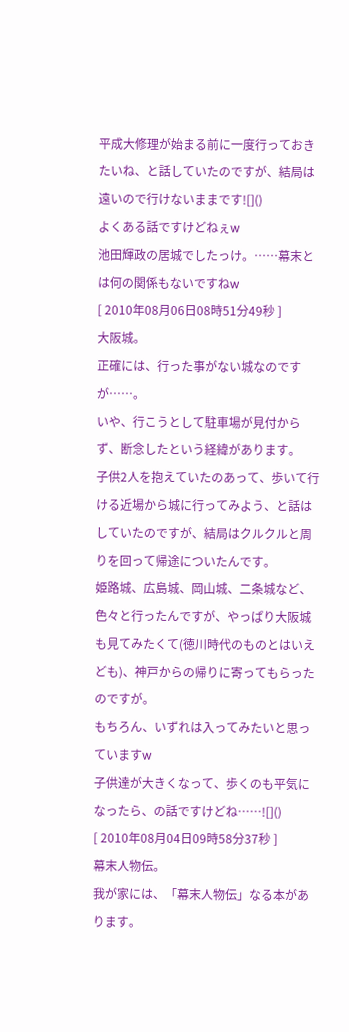平成大修理が始まる前に一度行っておきたいね、と話していたのですが、結局は遠いので行けないままです![]()
よくある話ですけどねぇw
池田輝政の居城でしたっけ。……幕末とは何の関係もないですねw
[ 2010年08月06日08時51分49秒 ]
大阪城。
正確には、行った事がない城なのですが……。
いや、行こうとして駐車場が見付からず、断念したという経緯があります。
子供2人を抱えていたのあって、歩いて行ける近場から城に行ってみよう、と話はしていたのですが、結局はクルクルと周りを回って帰途についたんです。
姫路城、広島城、岡山城、二条城など、色々と行ったんですが、やっぱり大阪城も見てみたくて(徳川時代のものとはいえども)、神戸からの帰りに寄ってもらったのですが。
もちろん、いずれは入ってみたいと思っていますw
子供達が大きくなって、歩くのも平気になったら、の話ですけどね……![]()
[ 2010年08月04日09時58分37秒 ]
幕末人物伝。
我が家には、「幕末人物伝」なる本があります。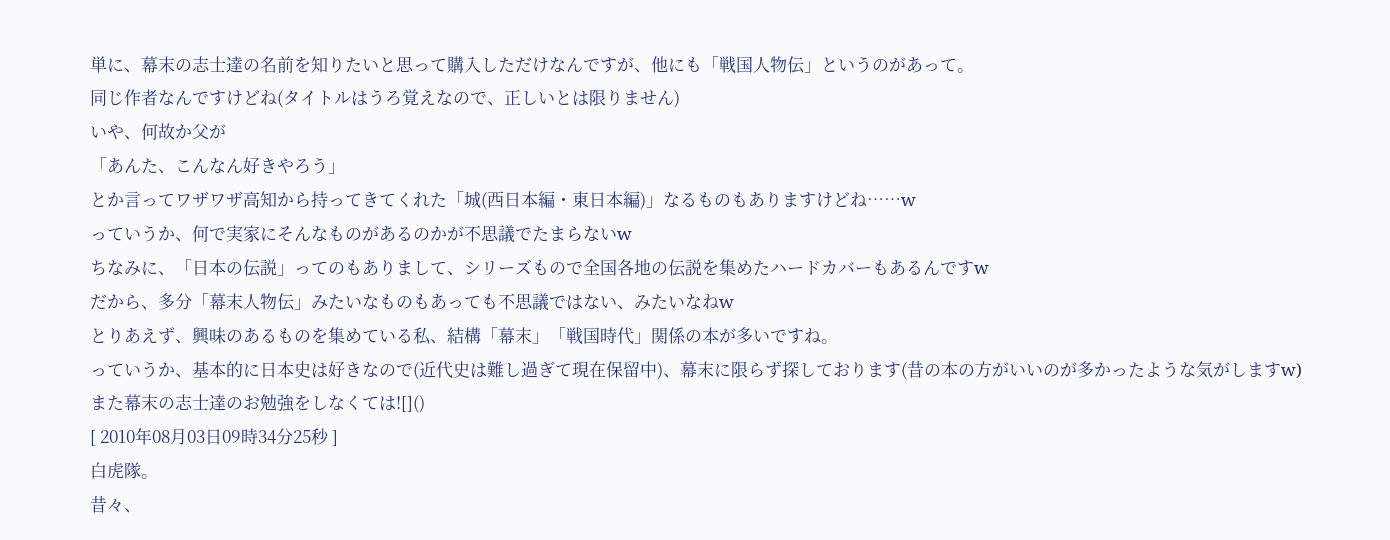単に、幕末の志士達の名前を知りたいと思って購入しただけなんですが、他にも「戦国人物伝」というのがあって。
同じ作者なんですけどね(タイトルはうろ覚えなので、正しいとは限りません)
いや、何故か父が
「あんた、こんなん好きやろう」
とか言ってワザワザ高知から持ってきてくれた「城(西日本編・東日本編)」なるものもありますけどね……w
っていうか、何で実家にそんなものがあるのかが不思議でたまらないw
ちなみに、「日本の伝説」ってのもありまして、シリーズもので全国各地の伝説を集めたハードカバーもあるんですw
だから、多分「幕末人物伝」みたいなものもあっても不思議ではない、みたいなねw
とりあえず、興味のあるものを集めている私、結構「幕末」「戦国時代」関係の本が多いですね。
っていうか、基本的に日本史は好きなので(近代史は難し過ぎて現在保留中)、幕末に限らず探しております(昔の本の方がいいのが多かったような気がしますw)
また幕末の志士達のお勉強をしなくては![]()
[ 2010年08月03日09時34分25秒 ]
白虎隊。
昔々、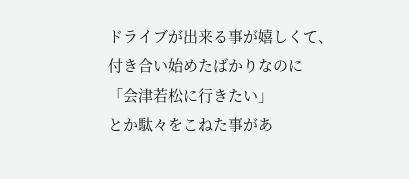ドライブが出来る事が嬉しくて、付き合い始めたばかりなのに
「会津若松に行きたい」
とか駄々をこねた事があ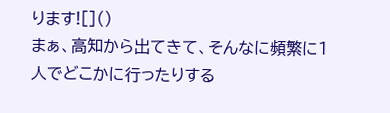ります![]()
まぁ、高知から出てきて、そんなに頻繁に1人でどこかに行ったりする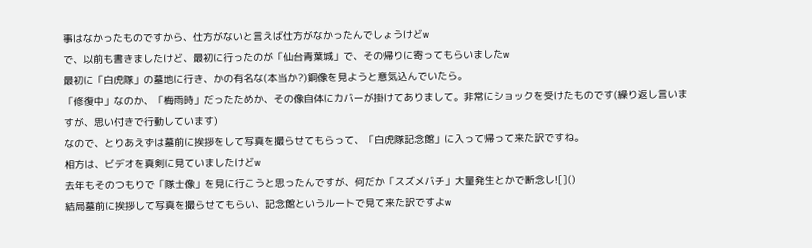事はなかったものですから、仕方がないと言えば仕方がなかったんでしょうけどw
で、以前も書きましたけど、最初に行ったのが「仙台青葉城」で、その帰りに寄ってもらいましたw
最初に「白虎隊」の墓地に行き、かの有名な(本当か?)銅像を見ようと意気込んでいたら。
「修復中」なのか、「梅雨時」だったためか、その像自体にカバーが掛けてありまして。非常にショックを受けたものです(繰り返し言いますが、思い付きで行動しています)
なので、とりあえずは墓前に挨拶をして写真を撮らせてもらって、「白虎隊記念館」に入って帰って来た訳ですね。
相方は、ビデオを真剣に見ていましたけどw
去年もそのつもりで「隊士像」を見に行こうと思ったんですが、何だか「スズメバチ」大量発生とかで断念し![]()
結局墓前に挨拶して写真を撮らせてもらい、記念館というルートで見て来た訳ですよw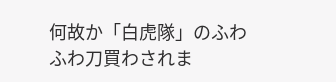何故か「白虎隊」のふわふわ刀買わされま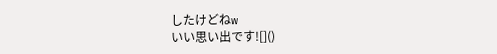したけどねw
いい思い出です![]()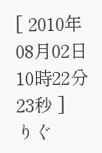[ 2010年08月02日10時22分23秒 ]
りぐ